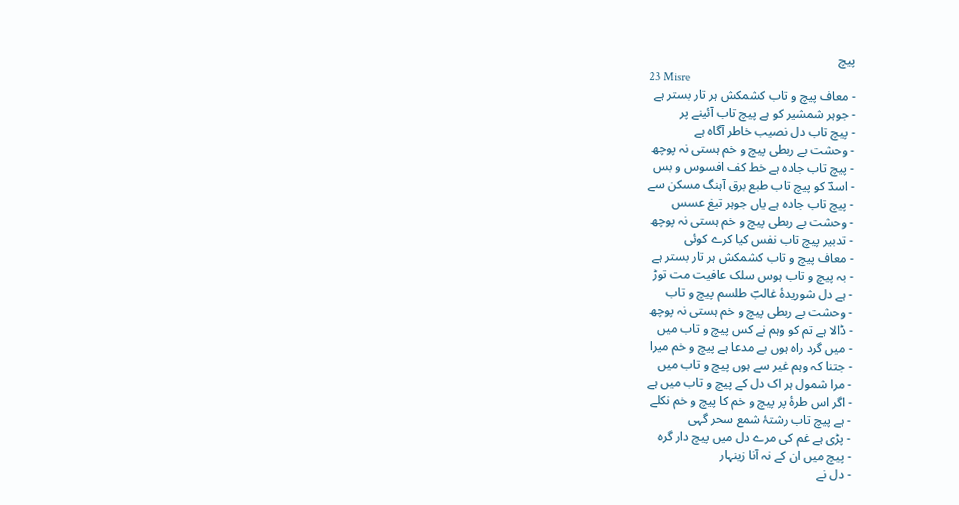پیچ
23 Misre
- معاف پیچ و تاب کشمکش ہر تار بستر ہے
- جوہر شمشیر کو ہے پیچ تاب آئینے پر
- پیچ تاب دل نصیب خاطر آگاہ ہے
- وحشت بے ربطی پیچ و خم ہستی نہ پوچھ
- پیچ تاب جادہ ہے خط کف افسوس و بس
- اسدؔ کو پیچ تاب طبع برق آہنگ مسکن سے
- پیچ تاب جادہ ہے یاں جوہر تیغ عسس
- وحشت بے ربطی پیچ و خم ہستی نہ پوچھ
- تدبیر پیچ تاب نفس کیا کرے کوئی
- معاف پیچ و تاب کشمکش ہر تار بستر ہے
- بہ پیچ و تاب ہوس سلک عافیت مت توڑ
- ہے دل شوریدۂ غالبؔ طلسم پیچ و تاب
- وحشت بے ربطی پیچ و خم ہستی نہ پوچھ
- ڈالا ہے تم کو وہم نے کس پیچ و تاب میں
- میں گرد راہ ہوں بے مدعا ہے پیچ و خم میرا
- جتنا کہ وہم غیر سے ہوں پیچ و تاب میں
- مرا شمول ہر اک دل کے پیچ و تاب میں ہے
- اگر اس طرۂ پر پیچ و خم کا پیچ و خم نکلے
- ہے پیچ تاب رشتۂ شمع سحر گہی
- پڑی ہے غم کی مرے دل میں پیچ دار گرہ
- پیچ میں ان کے نہ آنا زینہار
- دل نے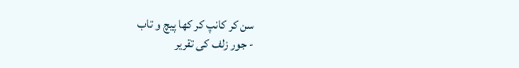سن کر کانپ کر کھا پیچ و تاب
- جور زلف کی تقریر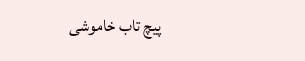پیچ تاب خاموشی